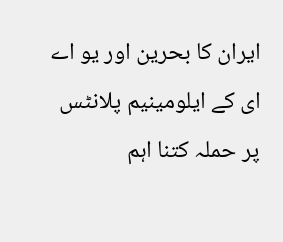ایران کا بحرین اور یو اے ای کے ایلومینیم پلانٹس پر حملہ کتنا اہم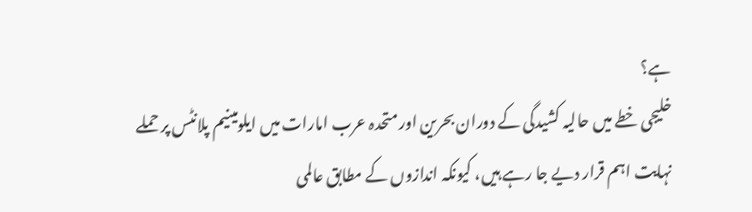ہے؟
خلیجی خطے میں حالیہ کشیدگی کے دوران بحرین اور متحدہ عرب امارات میں ایلومینیم پلانٹس پر حملے نہایت اہم قرار دیے جا رہے ہیں، کیونکہ اندازوں کے مطابق عالمی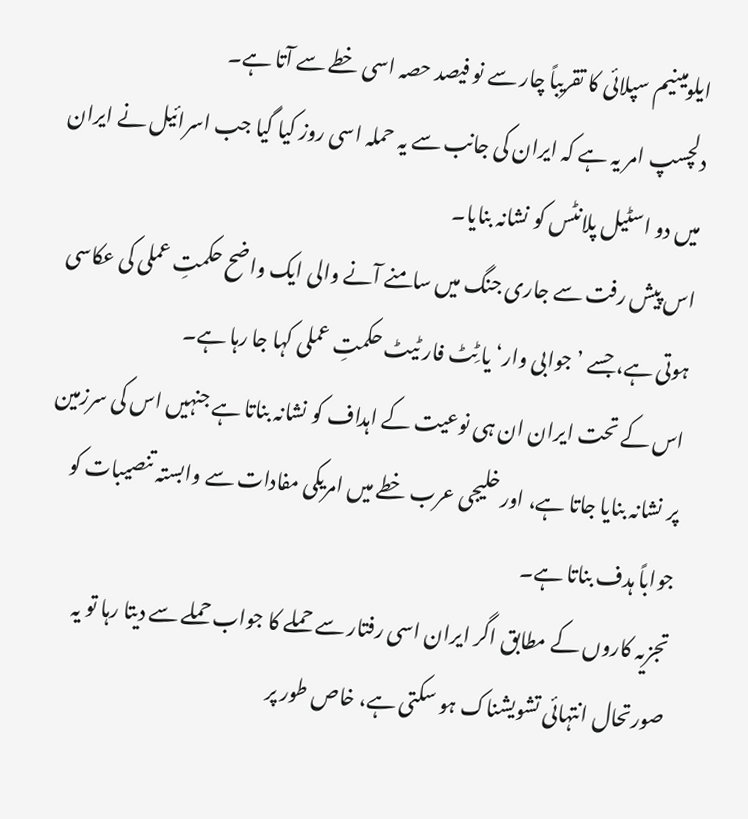ایلومینیم سپلائی کا تقریباً چار سے نو فیصد حصہ اسی خطے سے آتا ہے۔
دلچسپ امر یہ ہے کہ ایران کی جانب سے یہ حملہ اسی روز کیا گیا جب اسرائیل نے ایران میں دو اسٹیل پلانٹس کو نشانہ بنایا۔
اس پیش رفت سے جاری جنگ میں سامنے آنے والی ایک واضح حکمتِ عملی کی عکاسی ہوتی ہے، جسے ’جوابی وار‘ یا ٹِٹ فار ٹیٹ حکمتِ عملی کہا جا رہا ہے۔
اس کے تحت ایران ان ہی نوعیت کے اہداف کو نشانہ بناتا ہے جنہیں اس کی سرزمین پر نشانہ بنایا جاتا ہے، اور خلیجی عرب خطے میں امریکی مفادات سے وابستہ تنصیبات کو جواباً ہدف بناتا ہے۔
تجزیہ کاروں کے مطابق اگر ایران اسی رفتار سے حملے کا جواب حملے سے دیتا رہا تو یہ صورتحال انتہائی تشویشناک ہو سکتی ہے، خاص طور پر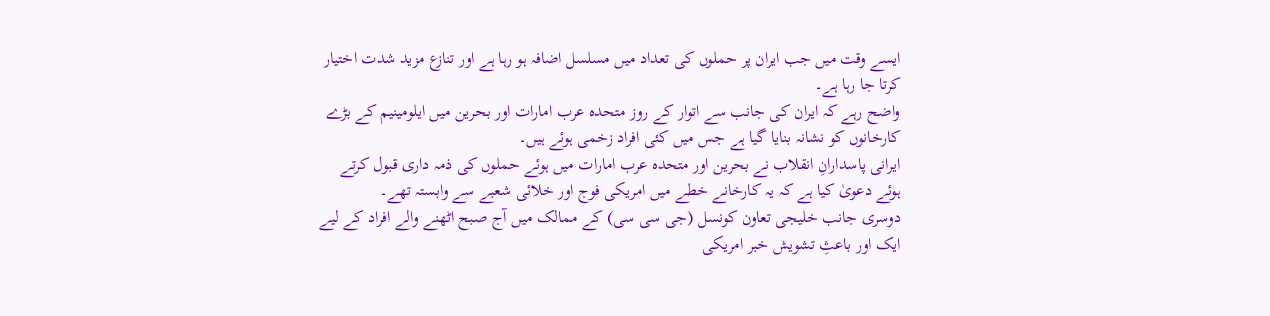ایسے وقت میں جب ایران پر حملوں کی تعداد میں مسلسل اضافہ ہو رہا ہے اور تنازع مزید شدت اختیار کرتا جا رہا ہے۔
واضح رہے کہ ایران کی جانب سے اتوار کے روز متحدہ عرب امارات اور بحرین میں ایلومینیم کے بڑے کارخانوں کو نشانہ بنایا گیا ہے جس میں کئی افراد زخمی ہوئے ہیں۔
ایرانی پاسدارانِ انقلاب نے بحرین اور متحدہ عرب امارات میں ہوئے حملوں کی ذمہ داری قبول کرتے ہوئے دعویٰ کیا ہے کہ یہ کارخانے خطے میں امریکی فوج اور خلائی شعبے سے وابستہ تھے۔
دوسری جانب خلیجی تعاون کونسل (جی سی سی) کے ممالک میں آج صبح اٹھنے والے افراد کے لیے ایک اور باعثِ تشویش خبر امریکی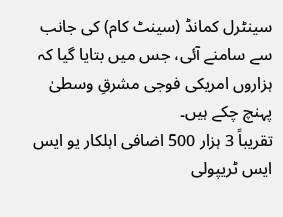سینٹرل کمانڈ (سینٹ کام) کی جانب سے سامنے آئی، جس میں بتایا گیا کہ ہزاروں امریکی فوجی مشرقِ وسطیٰ پہنچ چکے ہیں۔
تقریباً 3 ہزار 500 اضافی اہلکار یو ایس ایس ٹریپولی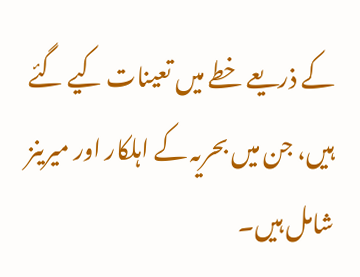کے ذریعے خطے میں تعینات کیے گئے ہیں، جن میں بحریہ کے اہلکار اور میرینز شامل ہیں۔